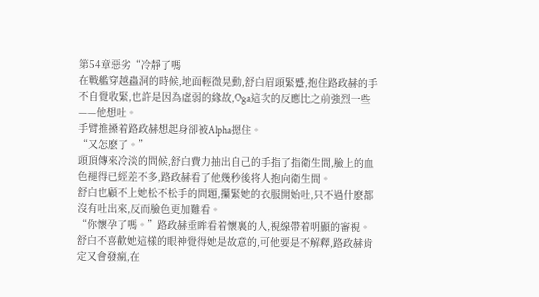第54章惡劣“冷靜了嗎
在戰艦穿越蟲洞的時候,地面輕微晃動,舒白眉頭緊蹙,抱住路政赫的手不自覺收緊,也許是因為虛弱的緣故,Oga這次的反應比之前強烈一些——他想吐。
手臂推搡着路政赫想起身卻被Alpha摁住。
“又怎麽了。”
頭頂傳來冷淡的問候,舒白費力抽出自己的手指了指衛生間,臉上的血色褪得已經差不多,路政赫看了他幾秒後将人抱向衛生間。
舒白也顧不上她松不松手的問題,攥緊她的衣服開始吐,只不過什麽都沒有吐出來,反而臉色更加難看。
“你懷孕了嗎。”路政赫垂眸看着懷裏的人,視線帶着明顯的審視。
舒白不喜歡她這樣的眼神覺得她是故意的,可他要是不解釋,路政赫肯定又會發瘋,在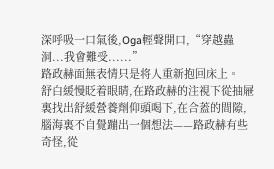深呼吸一口氣後,Oga輕聲開口,“穿越蟲洞...我會難受......”
路政赫面無表情只是将人重新抱回床上。
舒白緩慢眨着眼睛,在路政赫的注視下從抽屜裏找出舒緩營養劑仰頭喝下,在合蓋的間隙,腦海裏不自覺蹦出一個想法——路政赫有些奇怪,從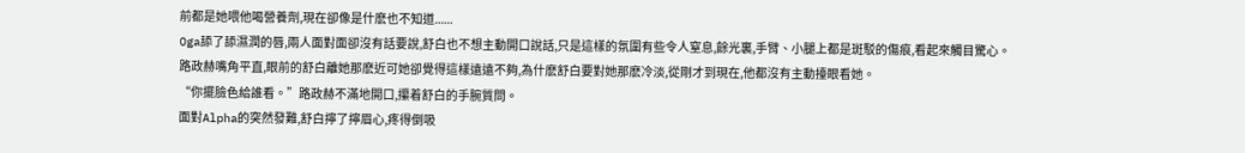前都是她喂他喝營養劑,現在卻像是什麽也不知道......
Oga舔了舔濕潤的唇,兩人面對面卻沒有話要說,舒白也不想主動開口說話,只是這樣的氛圍有些令人窒息,餘光裏,手臂、小腿上都是斑駁的傷痕,看起來觸目驚心。
路政赫嘴角平直,眼前的舒白離她那麽近可她卻覺得這樣遠遠不夠,為什麽舒白要對她那麽冷淡,從剛才到現在,他都沒有主動擡眼看她。
“你擺臉色給誰看。”路政赫不滿地開口,攥着舒白的手腕質問。
面對Alpha的突然發難,舒白擰了擰眉心,疼得倒吸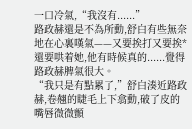一口冷氣,“我沒有......”
路政赫還是不為所動,舒白有些無奈地在心裏嘆氣——又要挨打又要挨*還要哄着她,他有時候真的......覺得路政赫脾氣很大。
“我只是有點累了,”舒白湊近路政赫,卷翹的睫毛上下翕動,破了皮的嘴唇微微顫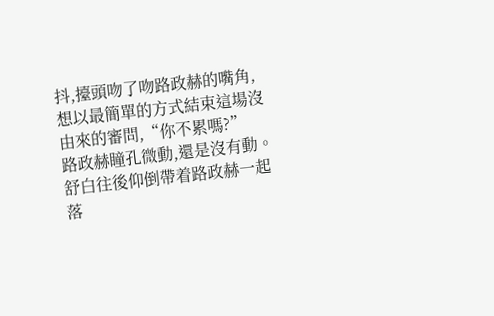抖,擡頭吻了吻路政赫的嘴角,想以最簡單的方式結束這場沒由來的審問,“你不累嗎?”
路政赫瞳孔微動,還是沒有動。
舒白往後仰倒帶着路政赫一起落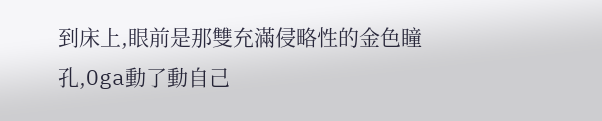到床上,眼前是那雙充滿侵略性的金色瞳孔,Oga動了動自己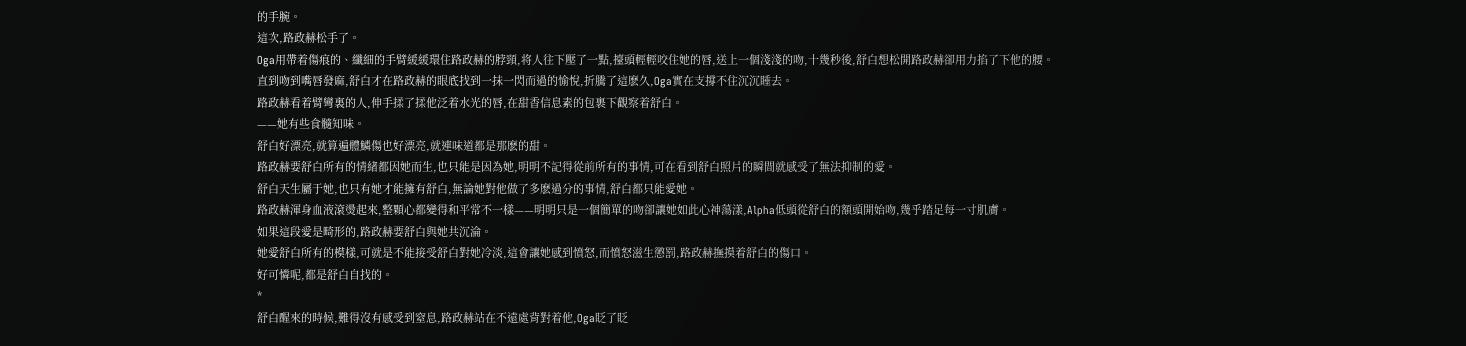的手腕。
這次,路政赫松手了。
Oga用帶着傷痕的、纖細的手臂緩緩環住路政赫的脖頸,将人往下壓了一點,擡頭輕輕咬住她的唇,送上一個淺淺的吻,十幾秒後,舒白想松開路政赫卻用力掐了下他的腰。
直到吻到嘴唇發麻,舒白才在路政赫的眼底找到一抹一閃而過的愉悅,折騰了這麽久,Oga實在支撐不住沉沉睡去。
路政赫看着臂彎裏的人,伸手揉了揉他泛着水光的唇,在甜香信息素的包裹下觀察着舒白。
——她有些食髓知味。
舒白好漂亮,就算遍體鱗傷也好漂亮,就連味道都是那麽的甜。
路政赫要舒白所有的情緒都因她而生,也只能是因為她,明明不記得從前所有的事情,可在看到舒白照片的瞬間就感受了無法抑制的愛。
舒白天生屬于她,也只有她才能擁有舒白,無論她對他做了多麽過分的事情,舒白都只能愛她。
路政赫渾身血液滾燙起來,整顆心都變得和平常不一樣——明明只是一個簡單的吻卻讓她如此心神蕩漾,Alpha低頭從舒白的額頭開始吻,幾乎踏足每一寸肌膚。
如果這段愛是畸形的,路政赫要舒白與她共沉淪。
她愛舒白所有的模樣,可就是不能接受舒白對她冷淡,這會讓她感到憤怒,而憤怒滋生懲罰,路政赫撫摸着舒白的傷口。
好可憐呢,都是舒白自找的。
*
舒白醒來的時候,難得沒有感受到窒息,路政赫站在不遠處背對着他,Oga眨了眨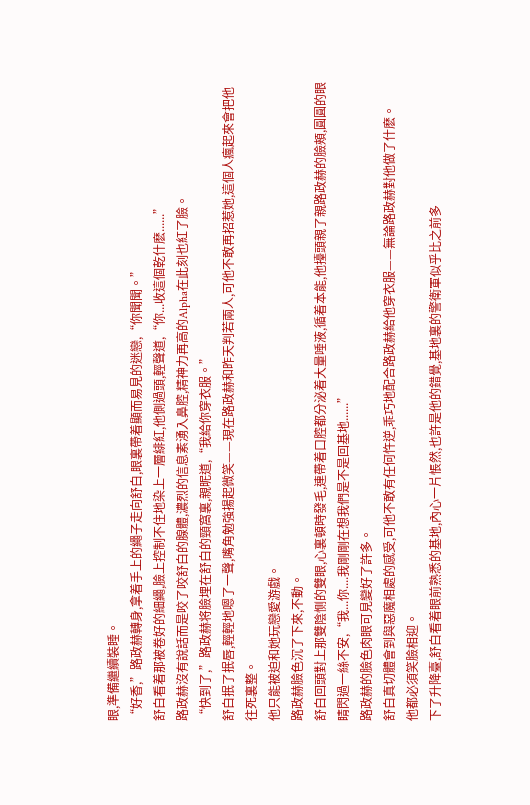眼,準備繼續裝睡。
“好香,”路政赫轉身,拿着手上的繩子走向舒白,眼裏帶着顯而易見的迷戀,“你聞聞。”
舒白看着那被卷好的細繩,臉上控制不住地染上一層緋紅,他側過頭,輕聲道,“你...收這個乾什麽......”
路政赫沒有說話而是咬了咬舒白的腺體,濃烈的信息素湧入鼻腔,精神力再高的Alpha在此刻也紅了臉。
“快到了,”路政赫将臉埋在舒白的頸窩裏,親昵道,“我給你穿衣服。”
舒白抿了抿唇,輕輕地嗯了一聲,嘴角勉強揚起微笑——現在路政赫和昨天判若兩人,可他不敢再招惹她,這個人瘋起來會把他往死裏整。
他只能被迫和她玩戀愛游戲。
路政赫臉色沉了下來,不動。
舒白回頭對上那雙陰恻的雙眼,心裏頓時發毛,連帶着口腔都分泌着大量唾液,循着本能,他擡頭親了親路政赫的臉頰,圓圓的眼睛閃過一絲不安,“我...你....我剛剛在想我們是不是回基地......”
路政赫的臉色肉眼可見變好了許多。
舒白真切體會到與惡魔相處的感受,可他不敢有任何忤逆,乖巧地配合路政赫給他穿衣服——無論路政赫對他做了什麽。
他都必須笑臉相迎。
下了升降臺,舒白看着眼前熟悉的基地,內心一片悵然,也許是他的錯覺,基地裏的警衛軍似乎比之前多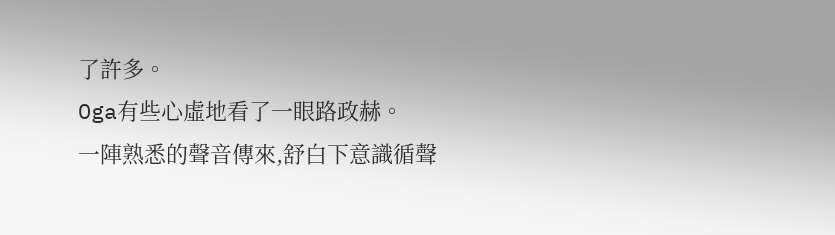了許多。
Oga有些心虛地看了一眼路政赫。
一陣熟悉的聲音傳來,舒白下意識循聲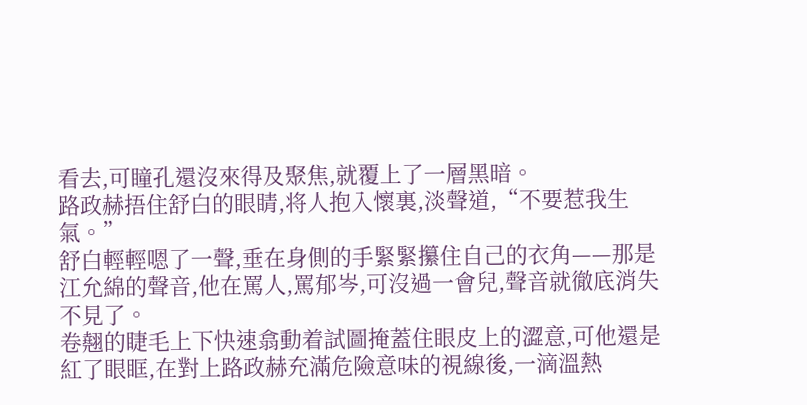看去,可瞳孔還沒來得及聚焦,就覆上了一層黑暗。
路政赫捂住舒白的眼睛,将人抱入懷裏,淡聲道,“不要惹我生氣。”
舒白輕輕嗯了一聲,垂在身側的手緊緊攥住自己的衣角——那是江允綿的聲音,他在罵人,罵郁岑,可沒過一會兒,聲音就徹底消失不見了。
卷翹的睫毛上下快速翕動着試圖掩蓋住眼皮上的澀意,可他還是紅了眼眶,在對上路政赫充滿危險意味的視線後,一滴溫熱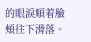的眼淚順着臉頰往下滑落。